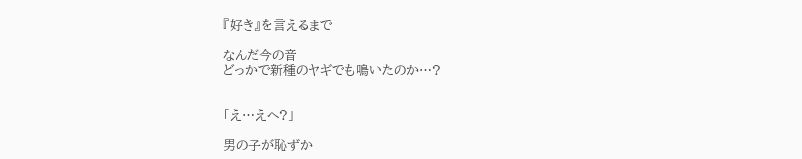『好き』を言えるまで

なんだ今の音
どっかで新種のヤギでも鳴いたのか…?


「え…えへ?」

男の子が恥ずか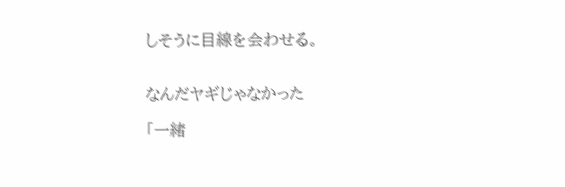しそうに目線を会わせる。


なんだヤギじゃなかった

「一緒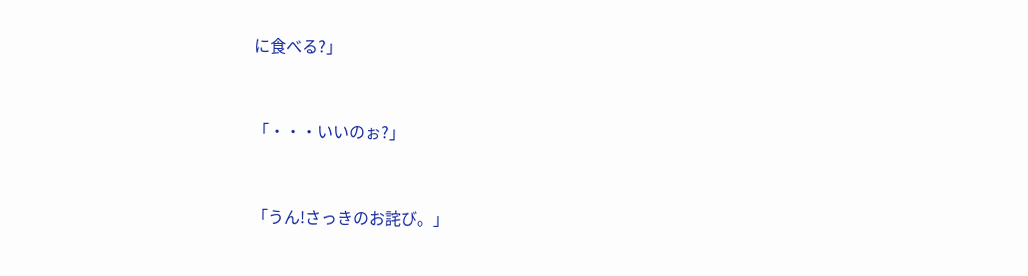に食べる?」


「・・・いいのぉ?」


「うん!さっきのお詫び。」